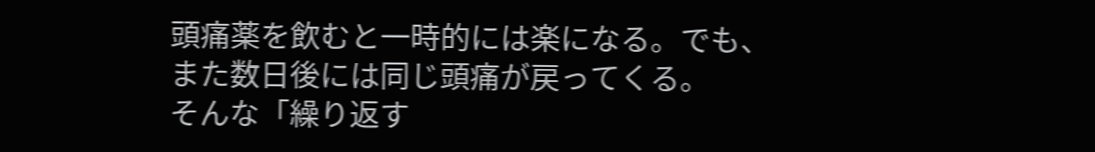頭痛薬を飲むと一時的には楽になる。でも、また数日後には同じ頭痛が戻ってくる。
そんな「繰り返す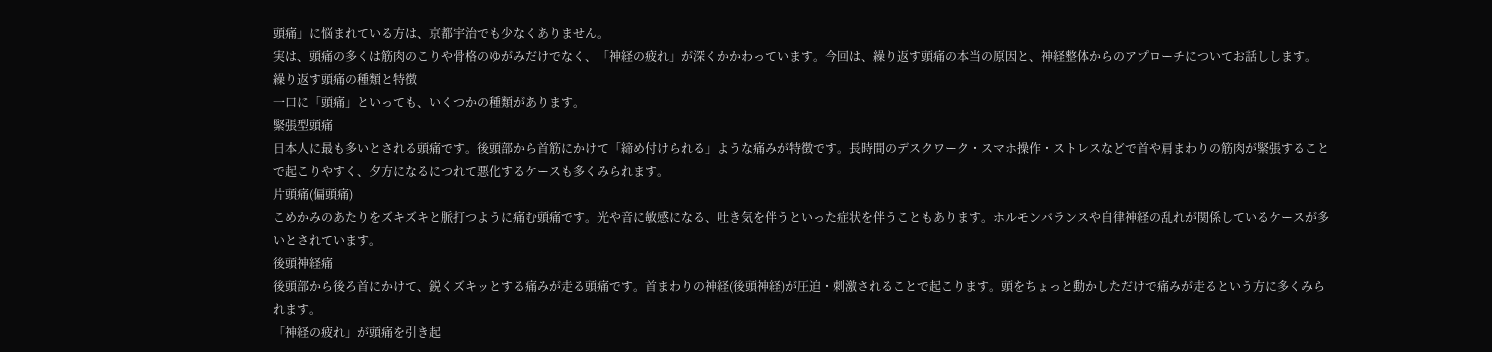頭痛」に悩まれている方は、京都宇治でも少なくありません。
実は、頭痛の多くは筋肉のこりや骨格のゆがみだけでなく、「神経の疲れ」が深くかかわっています。今回は、繰り返す頭痛の本当の原因と、神経整体からのアプローチについてお話しします。
繰り返す頭痛の種類と特徴
一口に「頭痛」といっても、いくつかの種類があります。
緊張型頭痛
日本人に最も多いとされる頭痛です。後頭部から首筋にかけて「締め付けられる」ような痛みが特徴です。長時間のデスクワーク・スマホ操作・ストレスなどで首や肩まわりの筋肉が緊張することで起こりやすく、夕方になるにつれて悪化するケースも多くみられます。
片頭痛(偏頭痛)
こめかみのあたりをズキズキと脈打つように痛む頭痛です。光や音に敏感になる、吐き気を伴うといった症状を伴うこともあります。ホルモンバランスや自律神経の乱れが関係しているケースが多いとされています。
後頭神経痛
後頭部から後ろ首にかけて、鋭くズキッとする痛みが走る頭痛です。首まわりの神経(後頭神経)が圧迫・刺激されることで起こります。頭をちょっと動かしただけで痛みが走るという方に多くみられます。
「神経の疲れ」が頭痛を引き起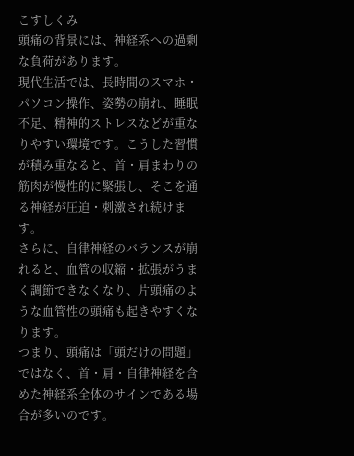こすしくみ
頭痛の背景には、神経系への過剰な負荷があります。
現代生活では、長時間のスマホ・パソコン操作、姿勢の崩れ、睡眠不足、精神的ストレスなどが重なりやすい環境です。こうした習慣が積み重なると、首・肩まわりの筋肉が慢性的に緊張し、そこを通る神経が圧迫・刺激され続けます。
さらに、自律神経のバランスが崩れると、血管の収縮・拡張がうまく調節できなくなり、片頭痛のような血管性の頭痛も起きやすくなります。
つまり、頭痛は「頭だけの問題」ではなく、首・肩・自律神経を含めた神経系全体のサインである場合が多いのです。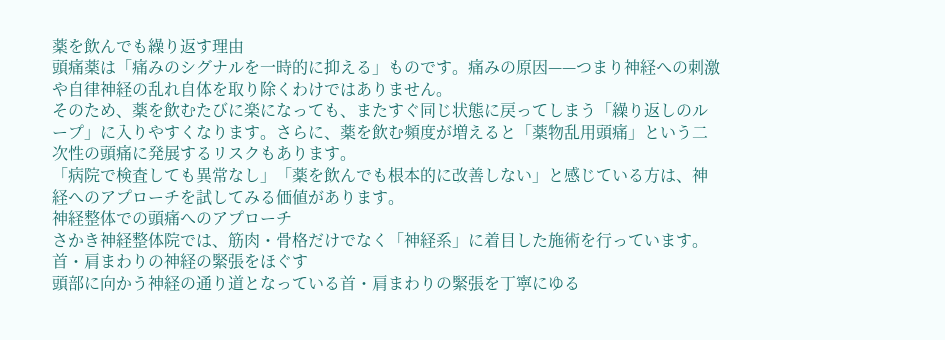薬を飲んでも繰り返す理由
頭痛薬は「痛みのシグナルを一時的に抑える」ものです。痛みの原因——つまり神経への刺激や自律神経の乱れ自体を取り除くわけではありません。
そのため、薬を飲むたびに楽になっても、またすぐ同じ状態に戻ってしまう「繰り返しのループ」に入りやすくなります。さらに、薬を飲む頻度が増えると「薬物乱用頭痛」という二次性の頭痛に発展するリスクもあります。
「病院で検査しても異常なし」「薬を飲んでも根本的に改善しない」と感じている方は、神経へのアプローチを試してみる価値があります。
神経整体での頭痛へのアプローチ
さかき神経整体院では、筋肉・骨格だけでなく「神経系」に着目した施術を行っています。
首・肩まわりの神経の緊張をほぐす
頭部に向かう神経の通り道となっている首・肩まわりの緊張を丁寧にゆる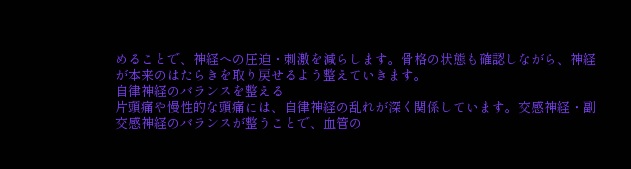めることで、神経への圧迫・刺激を減らします。骨格の状態も確認しながら、神経が本来のはたらきを取り戻せるよう整えていきます。
自律神経のバランスを整える
片頭痛や慢性的な頭痛には、自律神経の乱れが深く関係しています。交感神経・副交感神経のバランスが整うことで、血管の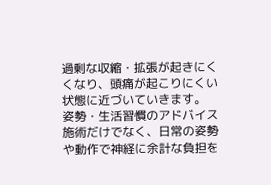過剰な収縮・拡張が起きにくくなり、頭痛が起こりにくい状態に近づいていきます。
姿勢・生活習慣のアドバイス
施術だけでなく、日常の姿勢や動作で神経に余計な負担を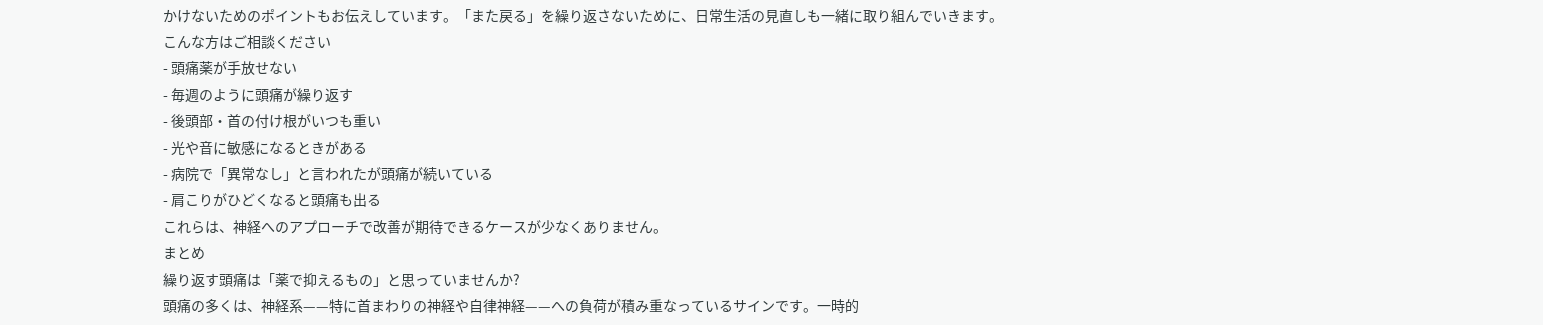かけないためのポイントもお伝えしています。「また戻る」を繰り返さないために、日常生活の見直しも一緒に取り組んでいきます。
こんな方はご相談ください
- 頭痛薬が手放せない
- 毎週のように頭痛が繰り返す
- 後頭部・首の付け根がいつも重い
- 光や音に敏感になるときがある
- 病院で「異常なし」と言われたが頭痛が続いている
- 肩こりがひどくなると頭痛も出る
これらは、神経へのアプローチで改善が期待できるケースが少なくありません。
まとめ
繰り返す頭痛は「薬で抑えるもの」と思っていませんか?
頭痛の多くは、神経系——特に首まわりの神経や自律神経——への負荷が積み重なっているサインです。一時的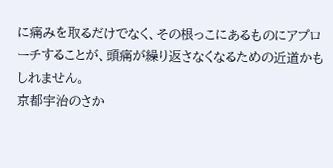に痛みを取るだけでなく、その根っこにあるものにアプローチすることが、頭痛が繰り返さなくなるための近道かもしれません。
京都宇治のさか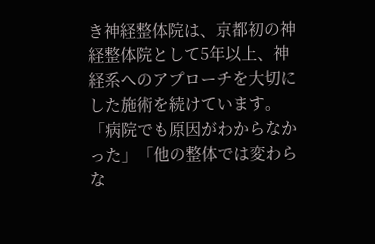き神経整体院は、京都初の神経整体院として5年以上、神経系へのアプローチを大切にした施術を続けています。「病院でも原因がわからなかった」「他の整体では変わらな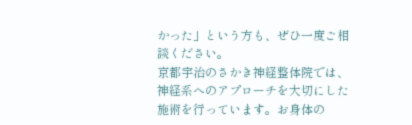かった」という方も、ぜひ一度ご相談ください。
京都宇治のさかき神経整体院では、神経系へのアプローチを大切にした施術を行っています。お身体の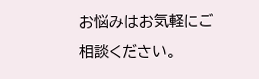お悩みはお気軽にご相談ください。